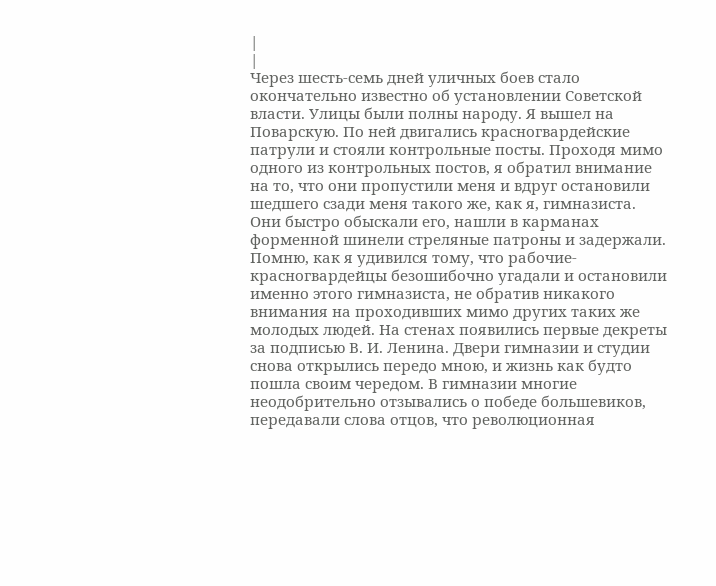|
|
Через шесть-семь дней уличных боев стало окончательно известно об установлении Советской власти. Улицы были полны народу. Я вышел на Поварскую. По ней двигались красногвардейские патрули и стояли контрольные посты. Проходя мимо одного из контрольных постов, я обратил внимание на то, что они пропустили меня и вдруг остановили шедшего сзади меня такого же, как я, гимназиста. Они быстро обыскали его, нашли в карманах форменной шинели стреляные патроны и задержали. Помню, как я удивился тому, что рабочие-красногвардейцы безошибочно угадали и остановили именно этого гимназиста, не обратив никакого внимания на проходивших мимо других таких же молодых людей. На стенах появились первые декреты за подписью В. И. Ленина. Двери гимназии и студии снова открылись передо мною, и жизнь как будто пошла своим чередом. В гимназии многие неодобрительно отзывались о победе большевиков, передавали слова отцов, что революционная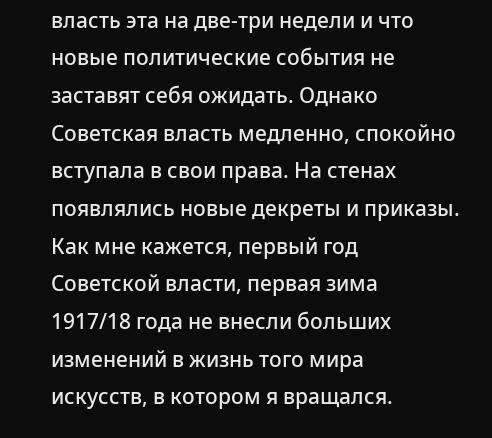власть эта на две‑три недели и что новые политические события не заставят себя ожидать. Однако Советская власть медленно, спокойно вступала в свои права. На стенах появлялись новые декреты и приказы. Как мне кажется, первый год Советской власти, первая зима 1917/18 года не внесли больших изменений в жизнь того мира искусств, в котором я вращался.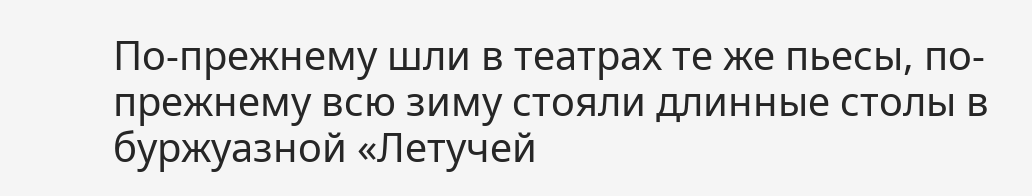По-прежнему шли в театрах те же пьесы, по-прежнему всю зиму стояли длинные столы в буржуазной «Летучей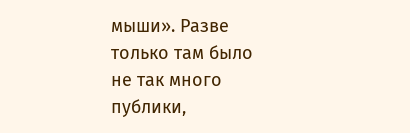мыши». Разве только там было не так много публики,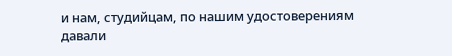и нам, студийцам, по нашим удостоверениям давали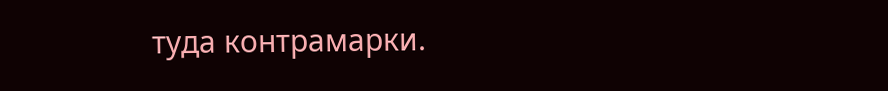туда контрамарки.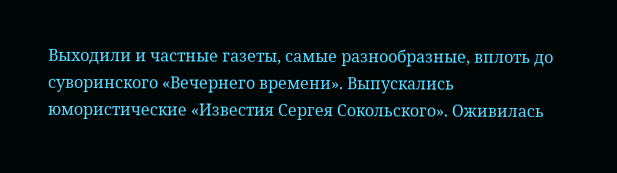Выходили и частные газеты, самые разнообразные, вплоть до суворинского «Вечернего времени». Выпускались юмористические «Известия Сергея Сокольского». Оживилась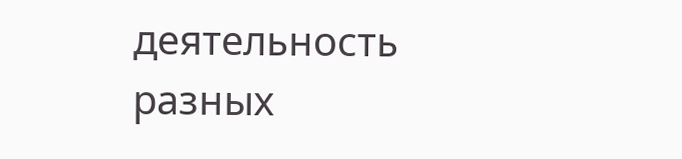деятельность разных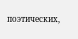поэтических,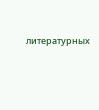литературных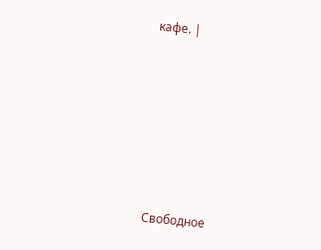кафе. |











Свободное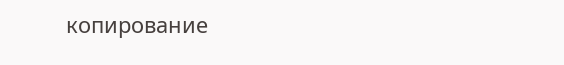копирование